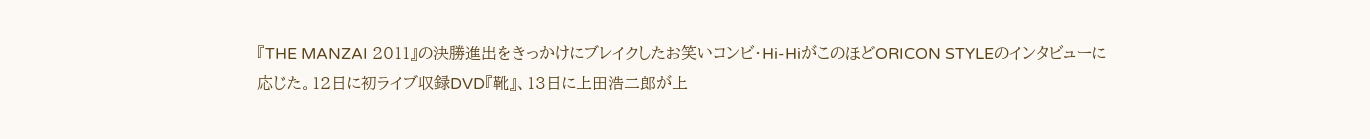『THE MANZAI 2011』の決勝進出をきっかけにブレイクしたお笑いコンビ・Hi-HiがこのほどORICON STYLEのインタビューに応じた。12日に初ライブ収録DVD『靴』、13日に上田浩二郎が上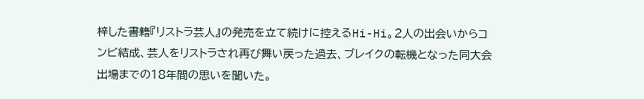梓した書籍『リストラ芸人』の発売を立て続けに控えるHi-Hi。2人の出会いからコンビ結成、芸人をリストラされ再び舞い戻った過去、ブレイクの転機となった同大会出場までの18年間の思いを聞いた。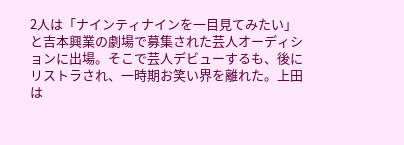2人は「ナインティナインを一目見てみたい」と吉本興業の劇場で募集された芸人オーディションに出場。そこで芸人デビューするも、後にリストラされ、一時期お笑い界を離れた。上田は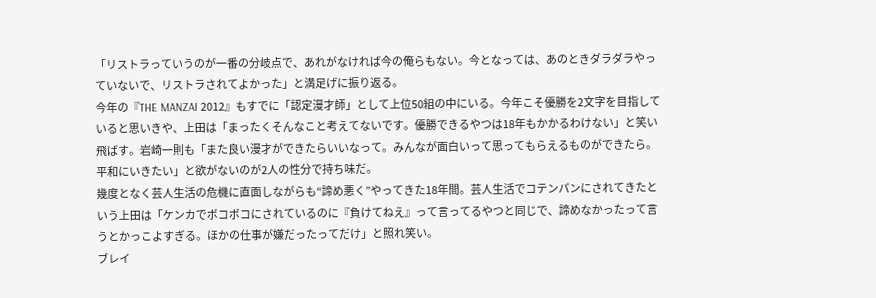「リストラっていうのが一番の分岐点で、あれがなければ今の俺らもない。今となっては、あのときダラダラやっていないで、リストラされてよかった」と満足げに振り返る。
今年の『THE MANZAI 2012』もすでに「認定漫才師」として上位50組の中にいる。今年こそ優勝を2文字を目指していると思いきや、上田は「まったくそんなこと考えてないです。優勝できるやつは18年もかかるわけない」と笑い飛ばす。岩崎一則も「また良い漫才ができたらいいなって。みんなが面白いって思ってもらえるものができたら。平和にいきたい」と欲がないのが2人の性分で持ち味だ。
幾度となく芸人生活の危機に直面しながらも“諦め悪く”やってきた18年間。芸人生活でコテンパンにされてきたという上田は「ケンカでボコボコにされているのに『負けてねえ』って言ってるやつと同じで、諦めなかったって言うとかっこよすぎる。ほかの仕事が嫌だったってだけ」と照れ笑い。
ブレイ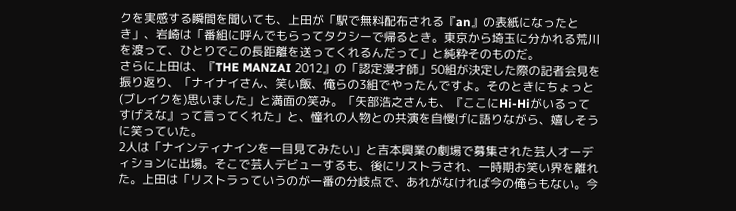クを実感する瞬間を聞いても、上田が「駅で無料配布される『an』の表紙になったとき」、岩崎は「番組に呼んでもらってタクシーで帰るとき。東京から埼玉に分かれる荒川を渡って、ひとりでこの長距離を送ってくれるんだって」と純粋そのものだ。
さらに上田は、『THE MANZAI 2012』の「認定漫才師」50組が決定した際の記者会見を振り返り、「ナイナイさん、笑い飯、俺らの3組でやったんですよ。そのときにちょっと(ブレイクを)思いました」と満面の笑み。「矢部浩之さんも、『ここにHi-Hiがいるってすげえな』って言ってくれた」と、憧れの人物との共演を自慢げに語りながら、嬉しそうに笑っていた。
2人は「ナインティナインを一目見てみたい」と吉本興業の劇場で募集された芸人オーディションに出場。そこで芸人デビューするも、後にリストラされ、一時期お笑い界を離れた。上田は「リストラっていうのが一番の分岐点で、あれがなければ今の俺らもない。今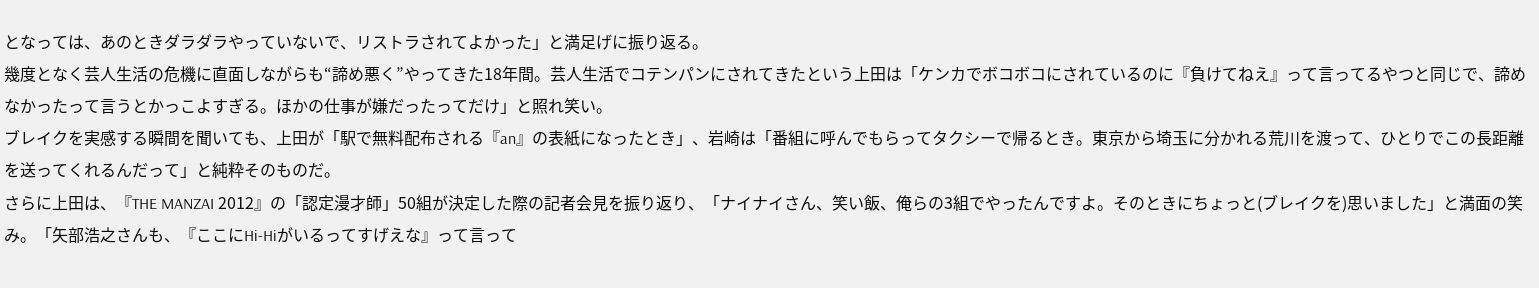となっては、あのときダラダラやっていないで、リストラされてよかった」と満足げに振り返る。
幾度となく芸人生活の危機に直面しながらも“諦め悪く”やってきた18年間。芸人生活でコテンパンにされてきたという上田は「ケンカでボコボコにされているのに『負けてねえ』って言ってるやつと同じで、諦めなかったって言うとかっこよすぎる。ほかの仕事が嫌だったってだけ」と照れ笑い。
ブレイクを実感する瞬間を聞いても、上田が「駅で無料配布される『an』の表紙になったとき」、岩崎は「番組に呼んでもらってタクシーで帰るとき。東京から埼玉に分かれる荒川を渡って、ひとりでこの長距離を送ってくれるんだって」と純粋そのものだ。
さらに上田は、『THE MANZAI 2012』の「認定漫才師」50組が決定した際の記者会見を振り返り、「ナイナイさん、笑い飯、俺らの3組でやったんですよ。そのときにちょっと(ブレイクを)思いました」と満面の笑み。「矢部浩之さんも、『ここにHi-Hiがいるってすげえな』って言って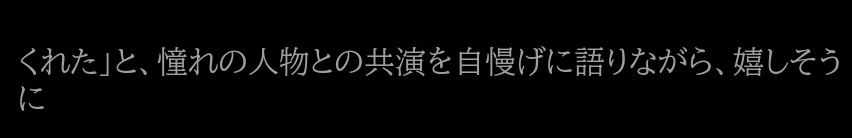くれた」と、憧れの人物との共演を自慢げに語りながら、嬉しそうに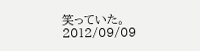笑っていた。
2012/09/09